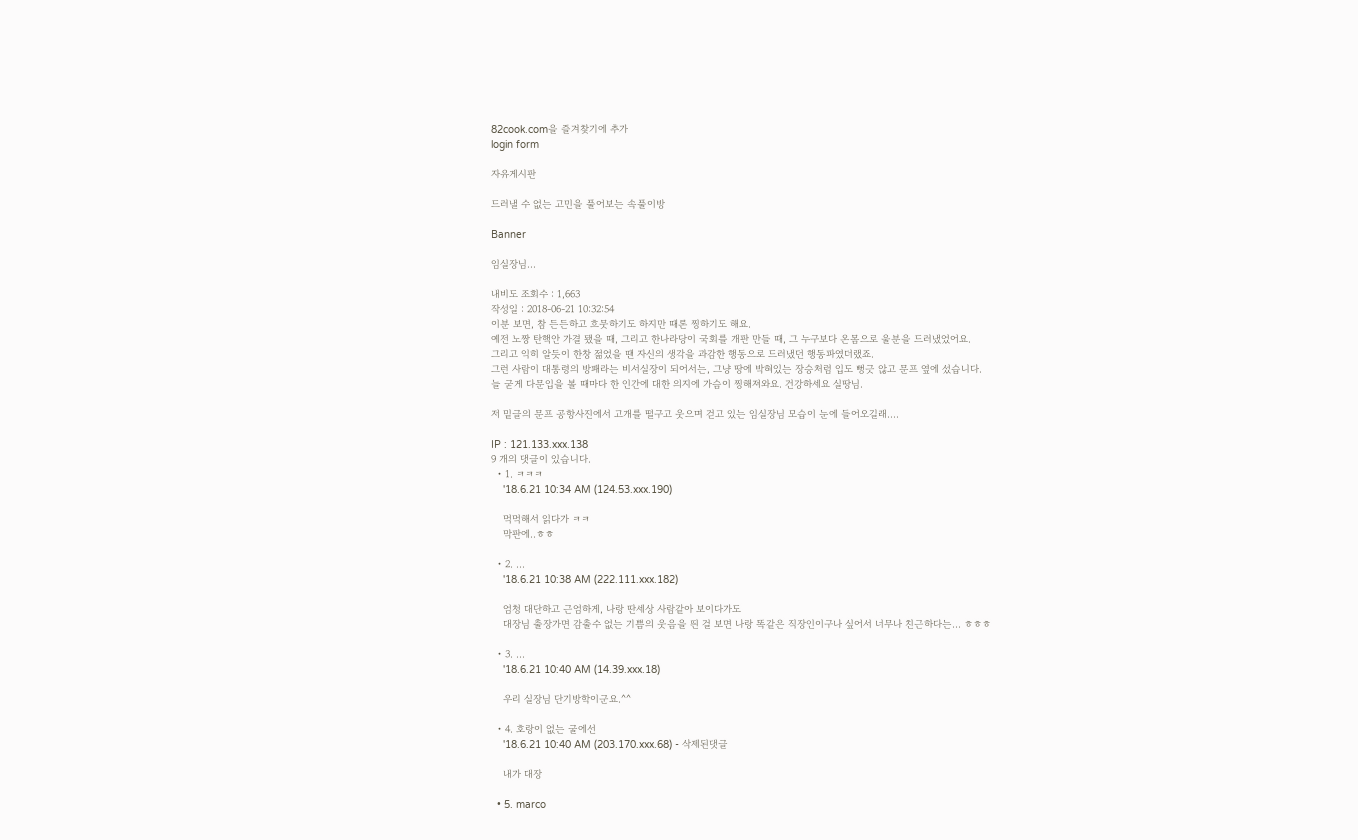82cook.com을 즐겨찾기에 추가
login form

자유게시판

드러낼 수 없는 고민을 풀어보는 속풀이방

Banner

임실장님...

내비도 조회수 : 1,663
작성일 : 2018-06-21 10:32:54
이분 보면, 참 든든하고 흐뭇하기도 하지만 때론 찡하기도 해요.
예전 노짱 탄핵안 가결 됐을 때, 그리고 한나라당이 국회를 개판 만들 때, 그 누구보다 온몸으로 울분을 드러냈었어요.
그리고 익히 알듯이 한창 젊었을 땐 자신의 생각을 과감한 행동으로 드러냈던 행동파였더랬죠.
그런 사람이 대통령의 방패라는 비서실장이 되어서는, 그냥 땅에 박혀있는 장승처럼 입도 뻥긋 않고 문프 옆에 섰습니다.
늘 굳게 다문입을 볼 때마다 한 인간에 대한 의지에 가슴이 찡해져와요. 건강하세요 실땅님.

저 밑글의 문프 공항사진에서 고개를 떨구고 웃으며 걷고 있는 임실장님 모습이 눈에 들어오길래....

IP : 121.133.xxx.138
9 개의 댓글이 있습니다.
  • 1. ㅋㅋㅋ
    '18.6.21 10:34 AM (124.53.xxx.190)

    먹먹해서 읽다가 ㅋㅋ
    막판에..ㅎㅎ

  • 2. ...
    '18.6.21 10:38 AM (222.111.xxx.182)

    엄청 대단하고 근엄하게, 나랑 딴세상 사람같아 보이다가도
    대장님 출장가면 감출수 없는 기쁨의 웃음을 띈 걸 보면 나랑 똑같은 직장인이구나 싶어서 너무나 친근하다는... ㅎㅎㅎ

  • 3. ...
    '18.6.21 10:40 AM (14.39.xxx.18)

    우리 실장님 단기방학이군요.^^

  • 4. 호랑이 없는 굴에선
    '18.6.21 10:40 AM (203.170.xxx.68) - 삭제된댓글

    내가 대장

  • 5. marco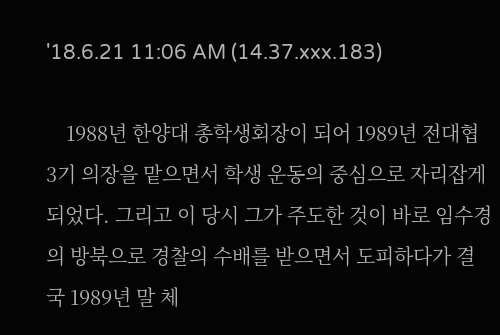'18.6.21 11:06 AM (14.37.xxx.183)

    1988년 한양대 총학생회장이 되어 1989년 전대협 3기 의장을 맡으면서 학생 운동의 중심으로 자리잡게 되었다. 그리고 이 당시 그가 주도한 것이 바로 임수경의 방북으로 경찰의 수배를 받으면서 도피하다가 결국 1989년 말 체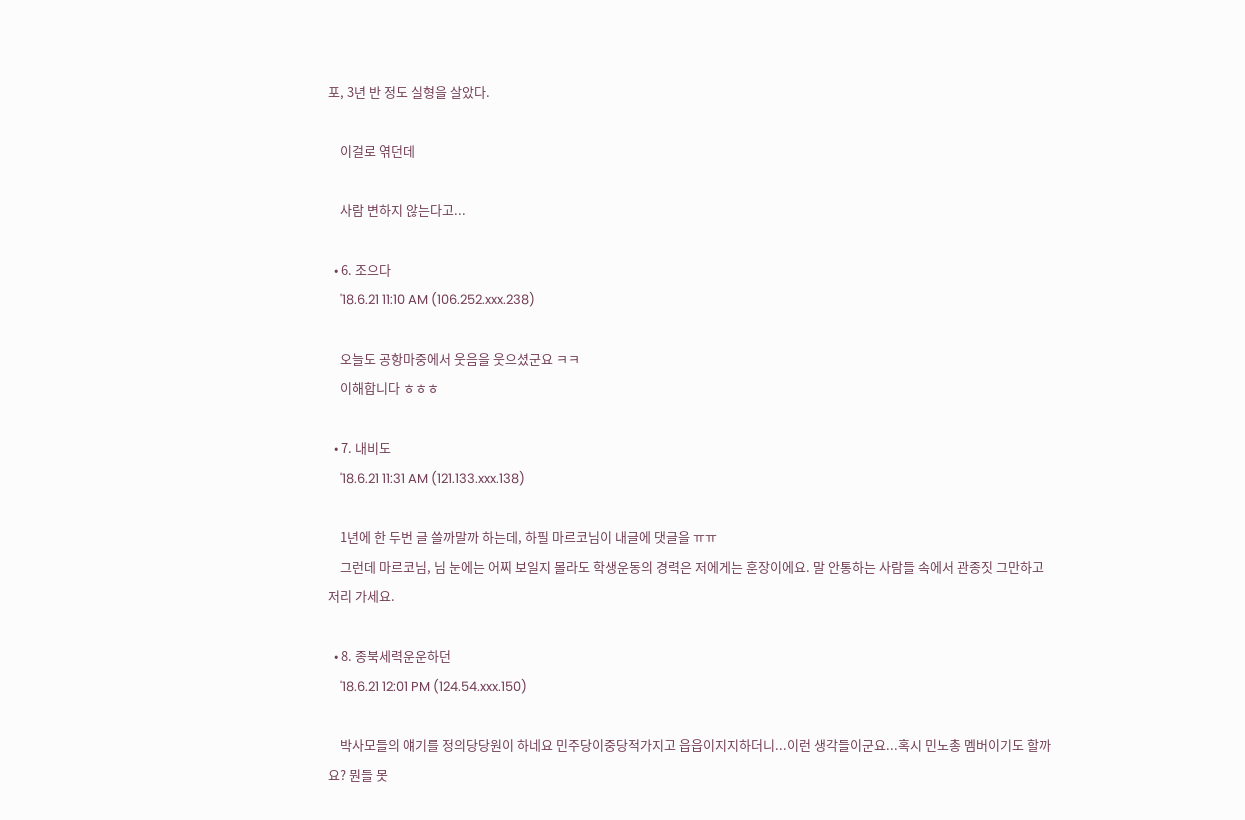포, 3년 반 정도 실형을 살았다.

    이걸로 엮던데

    사람 변하지 않는다고...

  • 6. 조으다
    '18.6.21 11:10 AM (106.252.xxx.238)

    오늘도 공항마중에서 웃음을 웃으셨군요 ㅋㅋ
    이해합니다 ㅎㅎㅎ

  • 7. 내비도
    '18.6.21 11:31 AM (121.133.xxx.138)

    1년에 한 두번 글 쓸까말까 하는데, 하필 마르코님이 내글에 댓글을 ㅠㅠ
    그런데 마르코님, 님 눈에는 어찌 보일지 몰라도 학생운동의 경력은 저에게는 훈장이에요. 말 안통하는 사람들 속에서 관종짓 그만하고 저리 가세요.

  • 8. 종북세력운운하던
    '18.6.21 12:01 PM (124.54.xxx.150)

    박사모들의 얘기를 정의당당원이 하네요 민주당이중당적가지고 읍읍이지지하더니...이런 생각들이군요...혹시 민노총 멤버이기도 할까요? 뭔들 못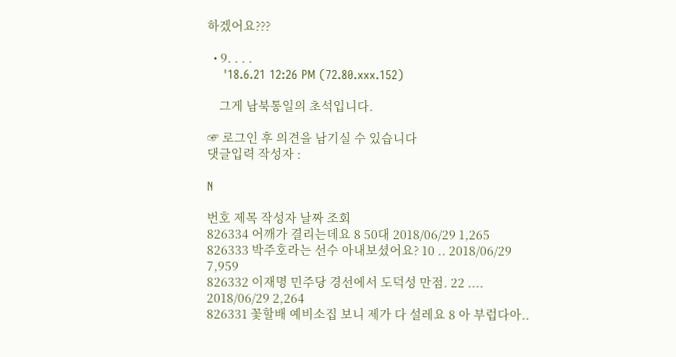하겠어요???

  • 9. . . .
    '18.6.21 12:26 PM (72.80.xxx.152)

    그게 남북통일의 초석입니다.

☞ 로그인 후 의견을 남기실 수 있습니다
댓글입력 작성자 :

N

번호 제목 작성자 날짜 조회
826334 어깨가 결리는데요 8 50대 2018/06/29 1,265
826333 박주호라는 선수 아내보셨어요? 10 .. 2018/06/29 7,959
826332 이재명 민주당 경선에서 도덕성 만점. 22 .... 2018/06/29 2,264
826331 꽃할배 예비소집 보니 제가 다 설레요 8 아 부럽다아..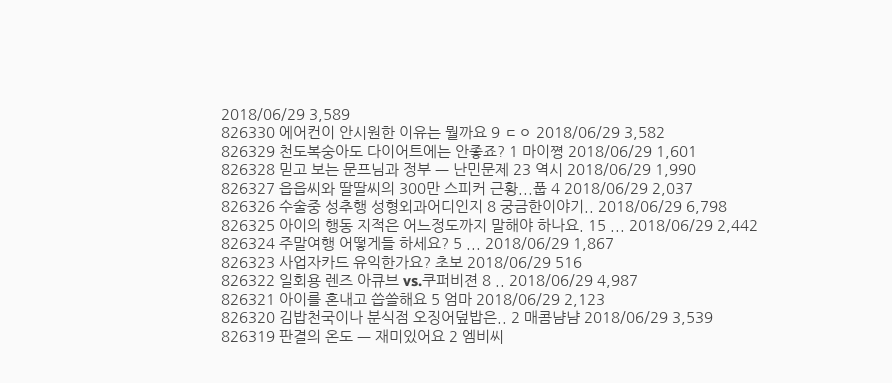2018/06/29 3,589
826330 에어컨이 안시원한 이유는 뭘까요 9 ㄷㅇ 2018/06/29 3,582
826329 천도복숭아도 다이어트에는 안좋죠? 1 마이쪙 2018/06/29 1,601
826328 믿고 보는 문프님과 정부 ㅡ 난민문제 23 역시 2018/06/29 1,990
826327 읍읍씨와 딸딸씨의 300만 스피커 근황...풉 4 2018/06/29 2,037
826326 수술중 성추행 성형외과어디인지 8 궁금한이야기.. 2018/06/29 6,798
826325 아이의 행동 지적은 어느정도까지 말해야 하나요. 15 ... 2018/06/29 2,442
826324 주말여행 어떻게들 하세요? 5 ... 2018/06/29 1,867
826323 사업자카드 유익한가요? 초보 2018/06/29 516
826322 일회용 렌즈 아큐브 vs.쿠퍼비젼 8 .. 2018/06/29 4,987
826321 아이를 혼내고 씁쓸해요 5 엄마 2018/06/29 2,123
826320 김밥천국이나 분식점 오징어덮밥은.. 2 매콤냠냠 2018/06/29 3,539
826319 판결의 온도 ㅡ 재미있어요 2 엠비씨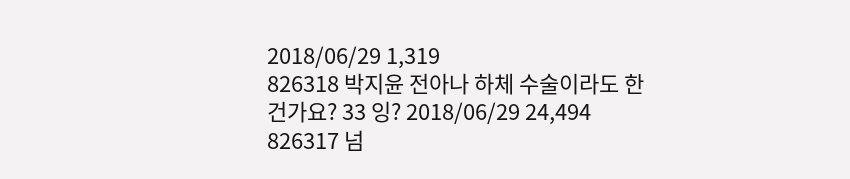2018/06/29 1,319
826318 박지윤 전아나 하체 수술이라도 한건가요? 33 잉? 2018/06/29 24,494
826317 넘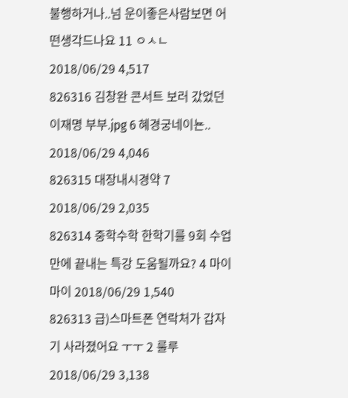불행하거나..넘 운이좋은사람보면 어떤생각드나요 11 ㅇㅅㄴ 2018/06/29 4,517
826316 김창완 콘서트 보러 갔었던 이재명 부부.jpg 6 혜경궁네이뇬.. 2018/06/29 4,046
826315 대장내시경약 7 2018/06/29 2,035
826314 중학수학 한학기를 9회 수업만에 끝내는 특강 도움될까요? 4 마이마이 2018/06/29 1,540
826313 급)스마트폰 연락처가 갑자기 사라졌어요 ㅜㅜ 2 룰루 2018/06/29 3,138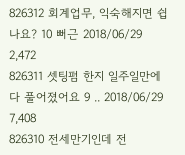826312 회계업무, 익숙해지면 쉽나요? 10 뻐근 2018/06/29 2,472
826311 셋팅펌 한지 일주일만에 다 풀어졌어요 9 .. 2018/06/29 7,408
826310 전세만기인데 전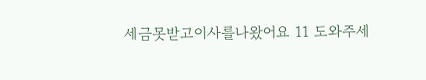세금못받고이사를나왔어요 11 도와주세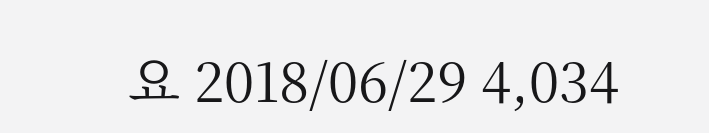요 2018/06/29 4,034